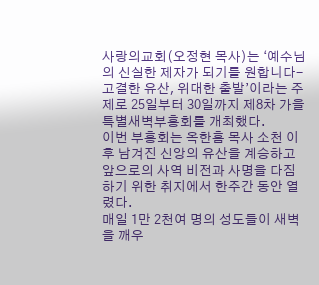사랑의교회(오정현 목사)는 ‘예수님의 신실한 제자가 되기를 원합니다-고결한 유산, 위대한 출발’이라는 주제로 25일부터 30일까지 제8차 가을 특별새벽부흥회를 개최했다.
이번 부흥회는 옥한흠 목사 소천 이후 남겨진 신앙의 유산을 계승하고 앞으로의 사역 비전과 사명을 다짐하기 위한 취지에서 한주간 동안 열렸다.
매일 1만 2천여 명의 성도들이 새벽을 깨우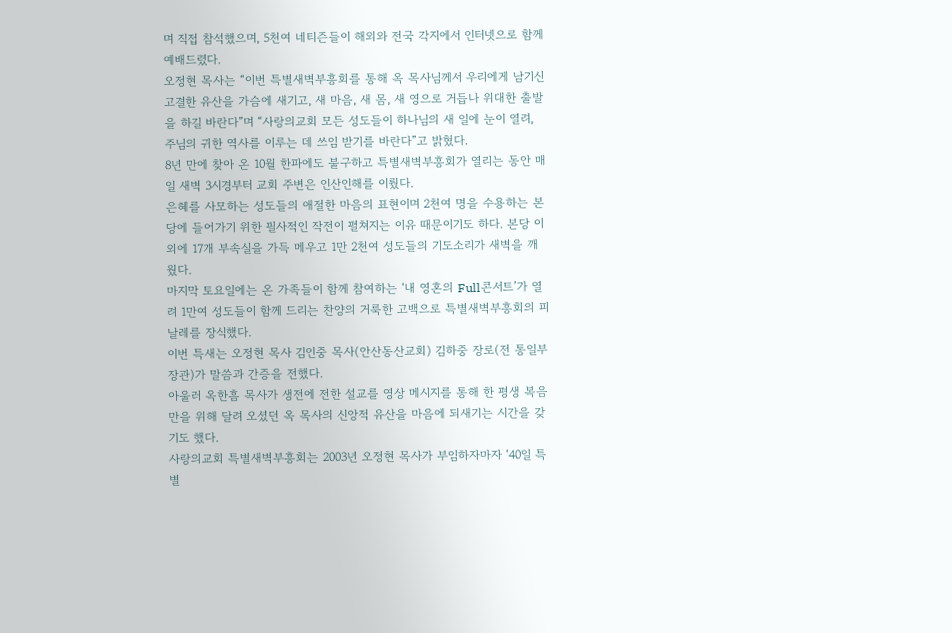며 직접 참석했으며, 5천여 네티즌들이 해외와 전국 각지에서 인터넷으로 함께 예배드렸다.
오정현 목사는 “이번 특별새벽부흥회를 통해 옥 목사님께서 우리에게 남기신 고결한 유산을 가슴에 새기고, 새 마음, 새 몸, 새 영으로 거듭나 위대한 출발을 하길 바란다”며 “사랑의교회 모든 성도들이 하나님의 새 일에 눈이 열려, 주님의 귀한 역사를 이루는 데 쓰임 받기를 바란다”고 밝혔다.
8년 만에 찾아 온 10월 한파에도 불구하고 특별새벽부흥회가 열리는 동안 매일 새벽 3시경부터 교회 주변은 인산인해를 이뤘다.
은혜를 사모하는 성도들의 애절한 마음의 표현이며 2천여 명을 수용하는 본당에 들어가기 위한 필사적인 작전이 펼쳐지는 이유 때문이기도 하다. 본당 이외에 17개 부속실을 가득 메우고 1만 2천여 성도들의 기도소리가 새벽을 깨웠다.
마지막 토요일에는 온 가족들이 함께 참여하는 ‘내 영혼의 Full콘서트’가 열려 1만여 성도들이 함께 드리는 찬양의 거룩한 고백으로 특별새벽부흥회의 피날레를 장식했다.
이번 특새는 오정현 목사 김인중 목사(안산동산교회) 김하중 장로(전 통일부장관)가 말씀과 간증을 전했다.
아울러 옥한흠 목사가 생전에 전한 설교를 영상 메시지를 통해 한 평생 복음만을 위해 달려 오셨던 옥 목사의 신앙적 유산을 마음에 되새기는 시간을 갖기도 했다.
사랑의교회 특별새벽부흥회는 2003년 오정현 목사가 부임하자마자 ‘40일 특별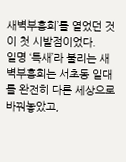새벽부흥회’를 열었던 것이 첫 시발점이었다.
일명 ‘특새’라 불리는 새벽부흥회는 서초동 일대를 완전히 다른 세상으로 바꿔놓았고,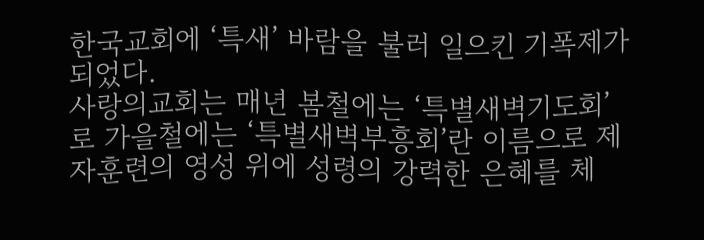한국교회에 ‘특새’ 바람을 불러 일으킨 기폭제가 되었다.
사랑의교회는 매년 봄철에는 ‘특별새벽기도회’로 가을철에는 ‘특별새벽부흥회’란 이름으로 제자훈련의 영성 위에 성령의 강력한 은혜를 체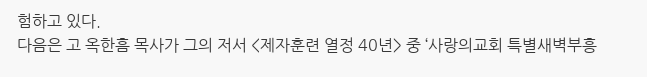험하고 있다.
다음은 고 옥한흠 목사가 그의 저서 <제자훈련 열정 40년> 중 ‘사랑의교회 특별새벽부흥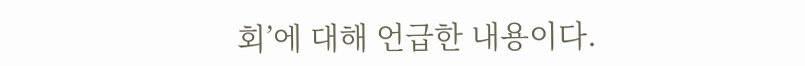회’에 대해 언급한 내용이다.